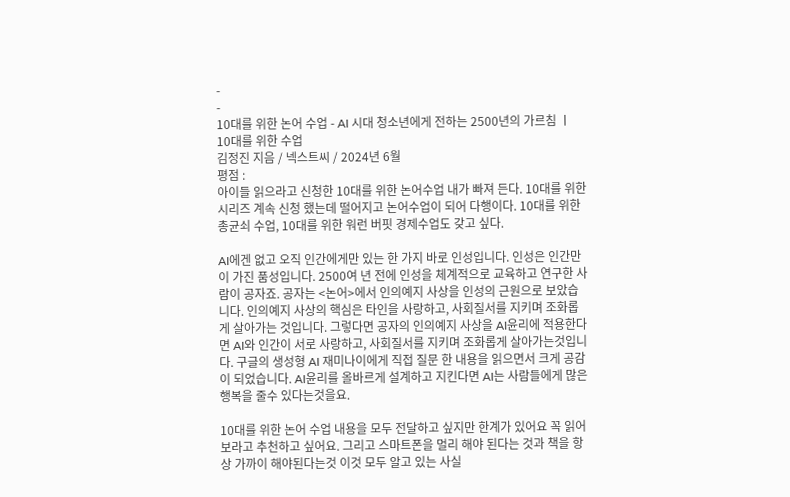-
-
10대를 위한 논어 수업 - AI 시대 청소년에게 전하는 2500년의 가르침 ㅣ 10대를 위한 수업
김정진 지음 / 넥스트씨 / 2024년 6월
평점 :
아이들 읽으라고 신청한 10대를 위한 논어수업 내가 빠져 든다. 10대를 위한 시리즈 계속 신청 했는데 떨어지고 논어수업이 되어 다행이다. 10대를 위한 총균쇠 수업, 10대를 위한 워런 버핏 경제수업도 갖고 싶다.

AI에겐 없고 오직 인간에게만 있는 한 가지 바로 인성입니다. 인성은 인간만이 가진 품성입니다. 2500여 년 전에 인성을 체계적으로 교육하고 연구한 사람이 공자죠. 공자는 <논어>에서 인의예지 사상을 인성의 근원으로 보았습니다. 인의예지 사상의 핵심은 타인을 사랑하고, 사회질서를 지키며 조화롭게 살아가는 것입니다. 그렇다면 공자의 인의예지 사상을 AI윤리에 적용한다면 AI와 인간이 서로 사랑하고, 사회질서를 지키며 조화롭게 살아가는것입니다. 구글의 생성형 AI 재미나이에게 직접 질문 한 내용을 읽으면서 크게 공감이 되었습니다. AI윤리를 올바르게 설계하고 지킨다면 AI는 사람들에게 많은 행복을 줄수 있다는것을요.

10대를 위한 논어 수업 내용을 모두 전달하고 싶지만 한계가 있어요 꼭 읽어보라고 추천하고 싶어요. 그리고 스마트폰을 멀리 해야 된다는 것과 책을 항상 가까이 해야된다는것 이것 모두 알고 있는 사실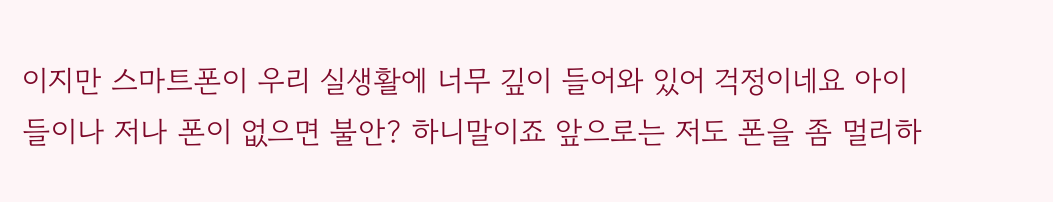이지만 스마트폰이 우리 실생활에 너무 깊이 들어와 있어 걱정이네요 아이들이나 저나 폰이 없으면 불안? 하니말이죠 앞으로는 저도 폰을 좀 멀리하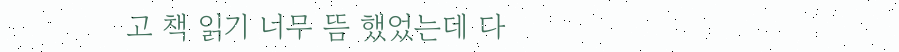고 책 읽기 너무 뜸 했었는데 다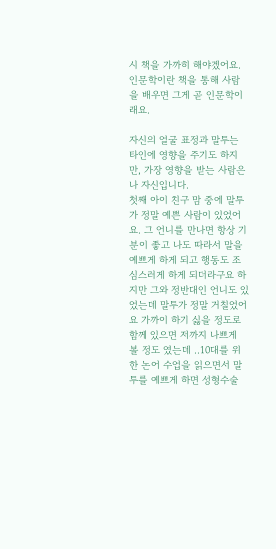시 책을 가까히 해야겠어요. 인문학이란 책을 통해 사람을 배우면 그게 곧 인문학이래요.

자신의 얼굴 표정과 말투는 타인에 영향을 주기도 하지만, 가장 영향을 받는 사람은 나 자신입니다.
첫째 아이 친구 맘 중에 말투가 정말 예쁜 사람이 있었어요. 그 언니를 만나면 항상 기분이 좋고 나도 따라서 말을 예쁘게 하게 되고 행동도 조심스러게 하게 되더라구요 하지만 그와 정반대인 언니도 있었는데 말투가 정말 거칠었어요 가까이 하기 싫을 정도로 함께 있으면 저까지 나쁘게 볼 정도 였는데 ..10대를 위한 논어 수업을 읽으면서 말투를 예쁘게 하면 성형수술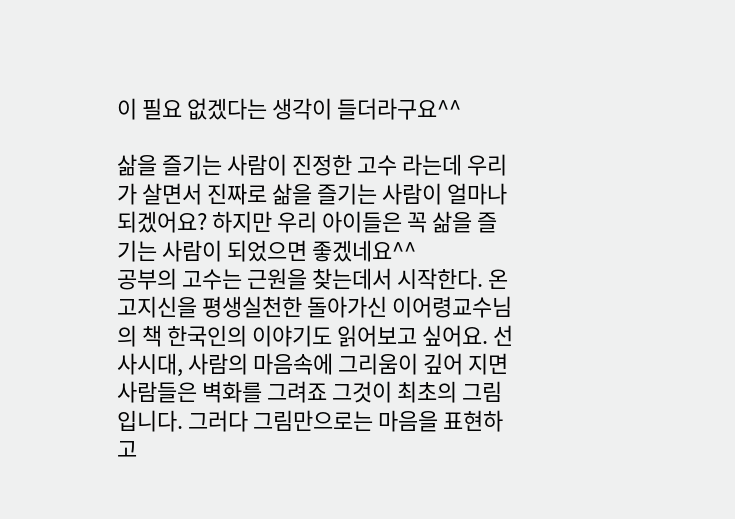이 필요 없겠다는 생각이 들더라구요^^

삶을 즐기는 사람이 진정한 고수 라는데 우리가 살면서 진짜로 삶을 즐기는 사람이 얼마나 되겠어요? 하지만 우리 아이들은 꼭 삶을 즐기는 사람이 되었으면 좋겠네요^^
공부의 고수는 근원을 찾는데서 시작한다. 온고지신을 평생실천한 돌아가신 이어령교수님의 책 한국인의 이야기도 읽어보고 싶어요. 선사시대, 사람의 마음속에 그리움이 깊어 지면 사람들은 벽화를 그려죠 그것이 최초의 그림 입니다. 그러다 그림만으로는 마음을 표현하고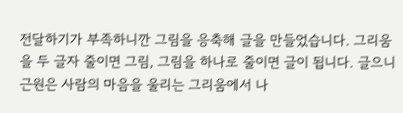전달하기가 부족하니깐 그림을 응축해 글을 만들었습니다. 그리움을 두 글자 줄이면 그림, 그림을 하나로 줄이면 글이 됩니다. 글으니 근원은 사람의 마음을 울리는 그리움에서 나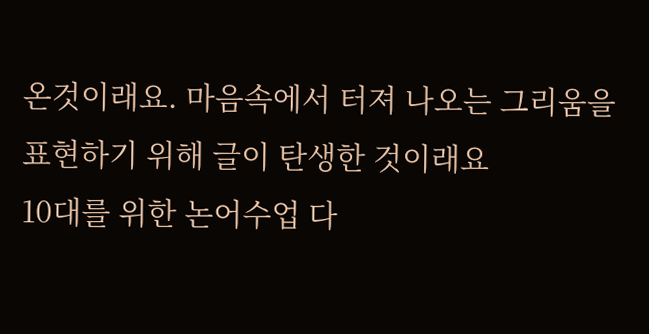온것이래요. 마음속에서 터져 나오는 그리움을 표현하기 위해 글이 탄생한 것이래요
10대를 위한 논어수업 다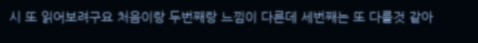시 또 읽어보려구요 처음이랑 두번째랑 느낌이 다른데 세번째는 또 다를것 같아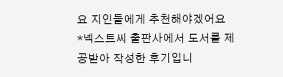요 지인들에게 추천해야겠어요
*넥스트씨 출판사에서 도서를 제공받아 작성한 후기입니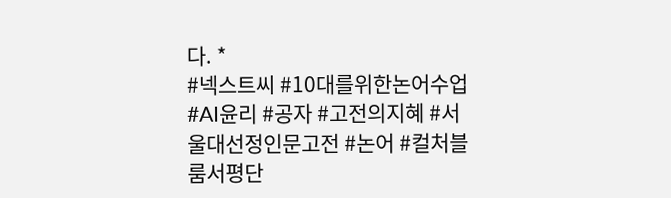다. *
#넥스트씨 #10대를위한논어수업 #AI윤리 #공자 #고전의지혜 #서울대선정인문고전 #논어 #컬처블룸서평단